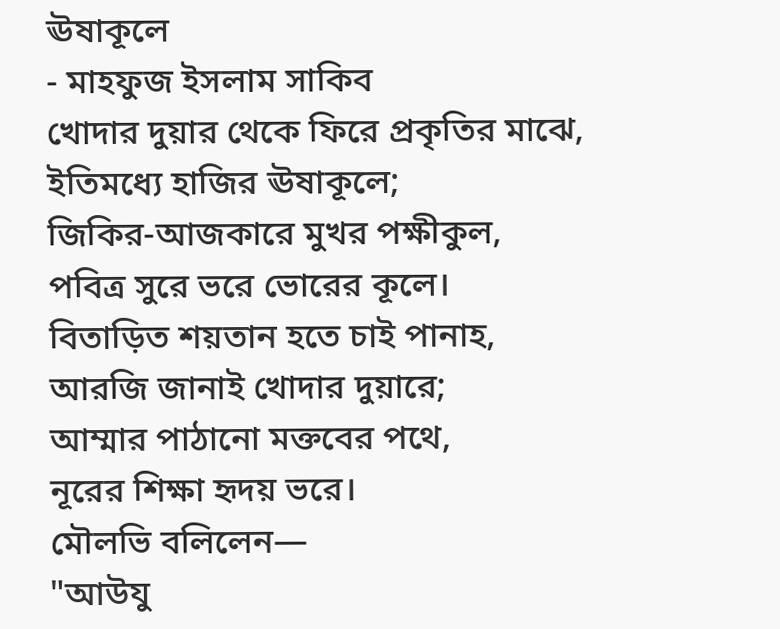ঊষাকূলে
- মাহফুজ ইসলাম সাকিব
খোদার দুয়ার থেকে ফিরে প্রকৃতির মাঝে,
ইতিমধ্যে হাজির ঊষাকূলে;
জিকির-আজকারে মুখর পক্ষীকুল,
পবিত্র সুরে ভরে ভোরের কূলে।
বিতাড়িত শয়তান হতে চাই পানাহ,
আরজি জানাই খোদার দুয়ারে;
আম্মার পাঠানো মক্তবের পথে,
নূরের শিক্ষা হৃদয় ভরে।
মৌলভি বলিলেন—
"আউযু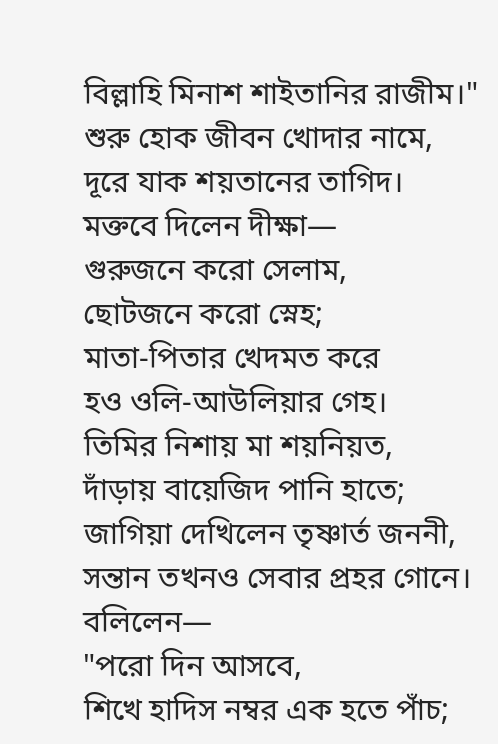বিল্লাহি মিনাশ শাইতানির রাজীম।"
শুরু হোক জীবন খোদার নামে,
দূরে যাক শয়তানের তাগিদ।
মক্তবে দিলেন দীক্ষা—
গুরুজনে করো সেলাম,
ছোটজনে করো স্নেহ;
মাতা-পিতার খেদমত করে
হও ওলি-আউলিয়ার গেহ।
তিমির নিশায় মা শয়নিয়ত,
দাঁড়ায় বায়েজিদ পানি হাতে;
জাগিয়া দেখিলেন তৃষ্ণার্ত জননী,
সন্তান তখনও সেবার প্রহর গোনে।
বলিলেন—
"পরো দিন আসবে,
শিখে হাদিস নম্বর এক হতে পাঁচ;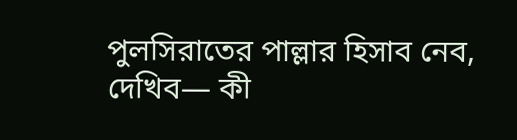পুলসিরাতের পাল্লার হিসাব নেব,
দেখিব— কী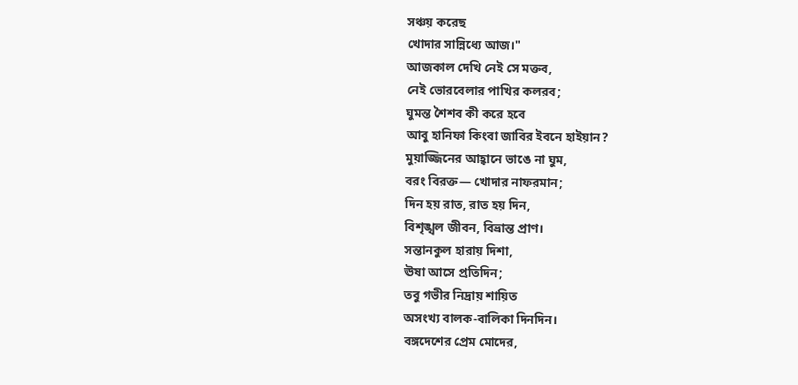সঞ্চয় করেছ
খোদার সান্নিধ্যে আজ।"
আজকাল দেখি নেই সে মক্তব,
নেই ভোরবেলার পাখির কলরব;
ঘুমন্ত শৈশব কী করে হবে
আবু হানিফা কিংবা জাবির ইবনে হাইয়ান?
মুয়াজ্জিনের আহ্বানে ভাঙে না ঘুম,
বরং বিরক্ত— খোদার নাফরমান;
দিন হয় রাত, রাত হয় দিন,
বিশৃঙ্খল জীবন, বিভ্রান্ত প্রাণ।
সন্তানকুল হারায় দিশা,
ঊষা আসে প্রতিদিন;
তবু গভীর নিদ্রায় শায়িত
অসংখ্য বালক-বালিকা দিনদিন।
বঙ্গদেশের প্রেম মোদের,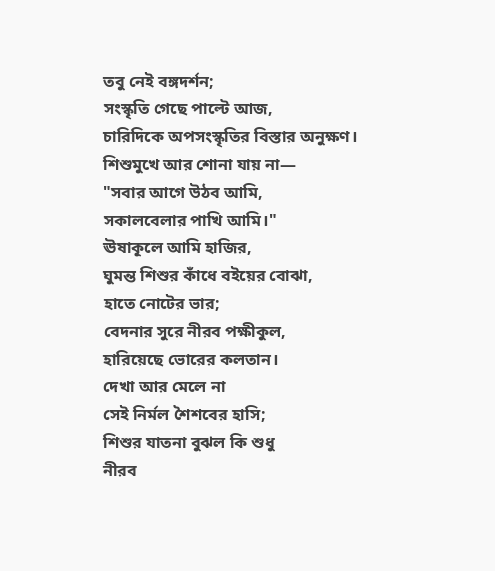তবু নেই বঙ্গদর্শন;
সংস্কৃতি গেছে পাল্টে আজ,
চারিদিকে অপসংস্কৃতির বিস্তার অনুক্ষণ।
শিশুমুখে আর শোনা যায় না—
"সবার আগে উঠব আমি,
সকালবেলার পাখি আমি।"
ঊষাকূলে আমি হাজির,
ঘুমন্ত শিশুর কাঁধে বইয়ের বোঝা,
হাতে নোটের ভার;
বেদনার সুরে নীরব পক্ষীকুল,
হারিয়েছে ভোরের কলতান।
দেখা আর মেলে না
সেই নির্মল শৈশবের হাসি;
শিশুর যাতনা বুঝল কি শুধু
নীরব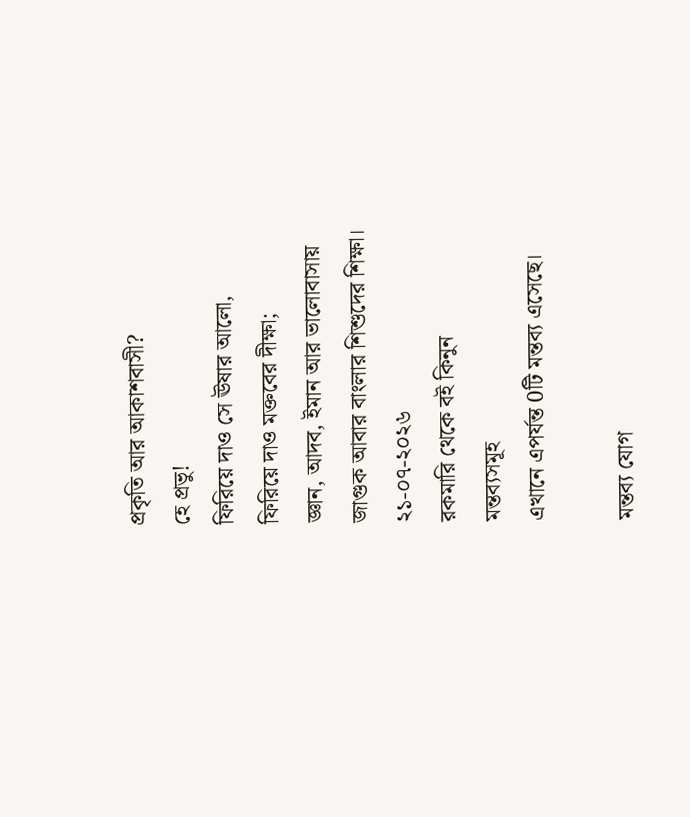প্রকৃতি আর আকাশবাসী?
হে প্রভু!
ফিরিয়ে দাও সে ঊষার আলো,
ফিরিয়ে দাও মক্তবের দীক্ষা;
জ্ঞান, আদব, ইমান আর ভালোবাসায়
জাগুক আবার বাংলার শিশুদের শিক্ষা।
২১-০৭-২০২৬
রকমারি থেকে বই কিনুন
মন্তব্যসমূহ
এখানে এপর্যন্ত 0টি মন্তব্য এসেছে।

মন্তব্য যোগ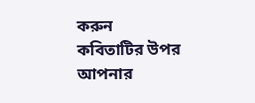করুন
কবিতাটির উপর আপনার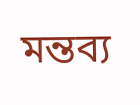মন্তব্য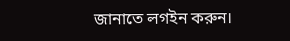জানাতে লগইন করুন।